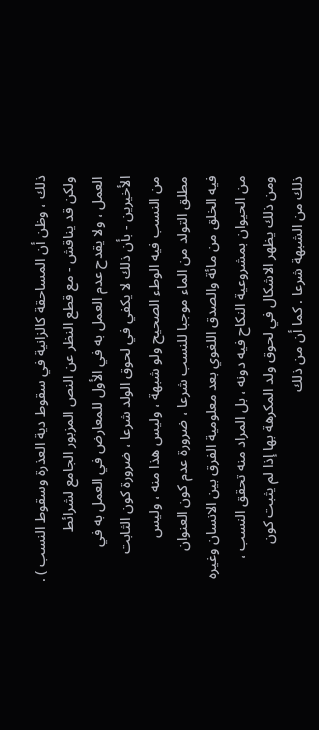ذلك ، وظن أن المساحقة كالزانية في سقوط دية العذرة وسقوط النسب ) .
ولكن قد يناقش - مع قطع النظر عن النص المزبور الجامع لشرائط
العمل ، ولا يقدح عدم العمل به في الأول للمعارض في العمل به في
الأخيرين - بأن ذلك لا يكفي في لحوق الولد شرعا ، ضرورة كون الثابت
من النسب فيه الوطء الصحيح ولو شبهة ، وليس هذا منه ، وليس
مطلق التولد من الماء موجبا للنسب شرعا ، ضرورة عدم كون العنوان
فيه الخلق من مائة والصدق اللغوي بعد معلومية الفرق بين الانسان وغيره
من الحيوان بمشروعية النكاح فيه دونه ، بل المراد منه تحقق النسب ،
ومن ذلك يظهر الاشكال في لحوق ولد المكرهة بها إذا لم يثبت كون
ذلك من الشبهة شرعا . كما أن من ذلك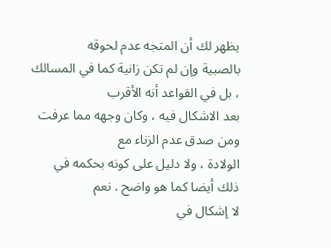يظهر لك أن المتجه عدم لحوقه
بالصبية وإن لم تكن زانية كما في المسالك ، بل في القواعد أنه الأقرب
بعد الاشكال فيه ، وكان وجهه مما عرفت ومن صدق عدم الزناء مع
الولادة ، ولا دليل على كونه بحكمه في ذلك أيضا كما هو واضح . نعم
لا إشكال في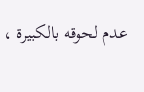عدم لحوقه بالكبيرة ،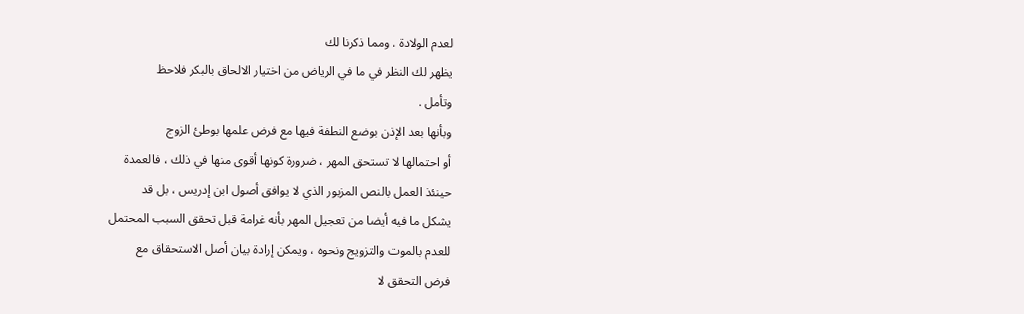لعدم الولادة . ومما ذكرنا لك
يظهر لك النظر في ما في الرياض من اختيار الالحاق بالبكر فلاحظ
وتأمل .
وبأنها بعد الإذن بوضع النطفة فيها مع فرض علمها بوطئ الزوج
أو احتمالها لا تستحق المهر ، ضرورة كونها أقوى منها في ذلك ، فالعمدة
حينئذ العمل بالنص المزبور الذي لا يوافق أصول ابن إدريس ، بل قد
يشكل ما فيه أيضا من تعجيل المهر بأنه غرامة قبل تحقق السبب المحتمل
للعدم بالموت والتزويج ونحوه ، ويمكن إرادة بيان أصل الاستحقاق مع
فرض التحقق لا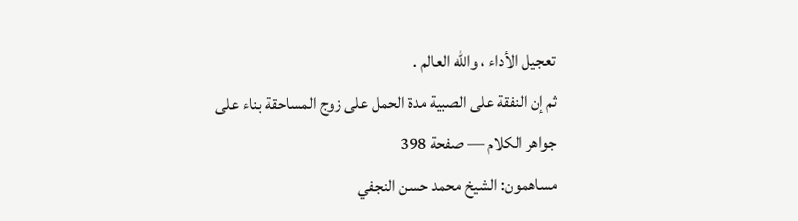تعجيل الأداء ، والله العالم .
ثم إن النفقة على الصبية مدة الحمل على زوج المساحقة بناء على
جواهر الكلام — صفحة 398
مساهمون: الشيخ محمد حسن النجفي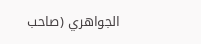الجواهري (صاحب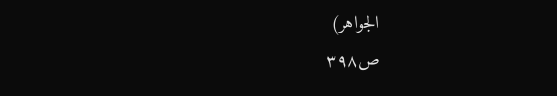الجواهر)
ص٣٩٨